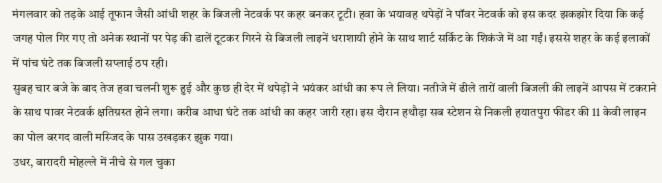मंगलवार को तड़के आई तूफान जैसी आंधी शहर के बिजली नेटवर्क पर कहर बनकर टूटी। हवा के भयावह थपेड़ों ने पॉवर नेटवर्क को इस कदर झकझोर दिया कि कई जगह पोल गिर गए तो अनेक स्थानों पर पेड़ की डालें टूटकर गिरने से बिजली लाइनें धराशायी होने के साथ शार्ट सर्किट के शिकंजे में आ गईं। इससे शहर के कई इलाकों में पांच घंटे तक बिजली सप्लाई ठप रही।
सुबह चार बजे के बाद तेज हवा चलनी शुरू हुई और कुछ ही देर में थपेड़ों ने भयंकर आंधी का रूप ले लिया। नतीजे में ढीले तारों वाली बिजली की लाइनें आपस में टकराने के साथ पावर नेटवर्क क्षतिग्रस्त होने लगा। करीब आधा घंटे तक आंधी का कहर जारी रहा। इस दौरान हथौड़ा सब स्टेशन से निकली हयातपुरा फीडर की 11 केवी लाइन का पोल बरगद वाली मस्जिद के पास उखड़कर झुक गया।
उधर, बारादरी मोहल्ले में नीचे से गल चुका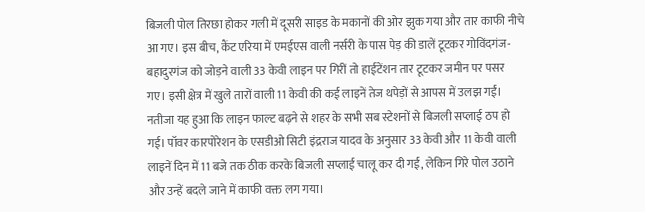बिजली पोल तिरछा होकर गली में दूसरी साइड के मकानों की ओर झुक गया और तार काफी नीचे आ गए। इस बीच, कैंट एरिया में एमईएस वाली नर्सरी के पास पेड़ की डालें टूटकर गोविंदगंज-बहादुरगंज को जोड़ने वाली 33 केवी लाइन पर गिरीं तो हाईटेंशन तार टूटकर जमीन पर पसर गए। इसी क्षेत्र में खुले तारों वाली 11 केवी की कई लाइनें तेज थपेड़ों से आपस में उलझ गईं।
नतीजा यह हुआ कि लाइन फाल्ट बढ़ने से शहर के सभी सब स्टेशनों से बिजली सप्लाई ठप हो गई। पॉवर कारपोरेशन के एसडीओ सिटी इंद्रराज यादव के अनुसार 33 केवी और 11 केवी वाली लाइनें दिन में 11 बजे तक ठीक करके बिजली सप्लाई चालू कर दी गई, लेकिन गिरे पोल उठाने और उन्हें बदले जाने में काफी वक्त लग गया।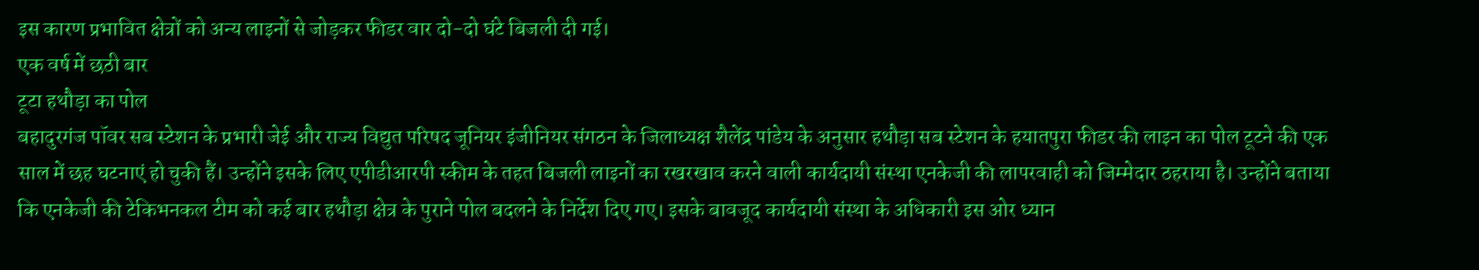इस कारण प्रभावित क्षेत्रों को अन्य लाइनों से जोड़कर फीडर वार दो-दो घंटे बिजली दी गई।
एक वर्ष में छठी बार
टूटा हथौड़ा का पोल
बहादुरगंज पॉवर सब स्टेशन के प्रभारी जेई और राज्य विद्युत परिषद जूनियर इंजीनियर संगठन के जिलाध्यक्ष शैलेंद्र पांडेय के अनुसार हथौड़ा सब स्टेशन के हयातपुरा फीडर की लाइन का पोल टूटने की एक साल में छह घटनाएं हो चुकी हैं। उन्होंने इसके लिए एपीडीआरपी स्कीम के तहत बिजली लाइनों का रखरखाव करने वाली कार्यदायी संस्था एनकेजी की लापरवाही को जिम्मेदार ठहराया है। उन्होंने बताया कि एनकेजी की टेकिभनकल टीम को कई बार हथौड़ा क्षेत्र के पुराने पोल बदलने के निर्देश दिए गए। इसके बावजूद कार्यदायी संस्था के अधिकारी इस ओर ध्यान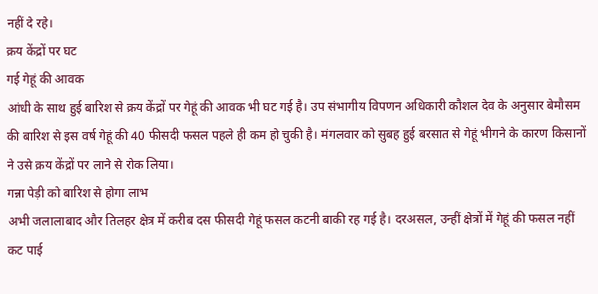नहीं दे रहे।
क्रय केंद्रों पर घट
गई गेहूं की आवक
आंधी के साथ हुई बारिश से क्रय केंद्रों पर गेहूं की आवक भी घट गई है। उप संभागीय विपणन अधिकारी कौशल देव के अनुसार बेमौसम की बारिश से इस वर्ष गेहूं की 40 फीसदी फसल पहले ही कम हो चुकी है। मंगलवार को सुबह हुई बरसात से गेहूं भीगने के कारण किसानों ने उसे क्रय केंद्रों पर लाने से रोक लिया।
गन्ना पेड़ी को बारिश से होगा लाभ
अभी जलालाबाद और तिलहर क्षेत्र में करीब दस फीसदी गेहूं फसल कटनी बाकी रह गई है। दरअसल, उन्हीं क्षेत्रों में गेहूं की फसल नहीं कट पाई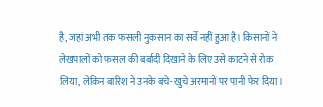है, जहां अभी तक फसली नुकसान का सर्वे नहीं हुआ है। किसानों ने लेखपालों को फसल की बर्बादी दिखाने के लिए उसे काटने से रोक लिया, लेकिन बारिश ने उनके बचे-खुचे अरमानों पर पानी फेर दिया।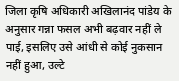जिला कृषि अधिकारी अखिलानंद पांडेय के अनुसार गन्ना फसल अभी बढ़वार नहीं ले पाई, इसलिए उसे आंधी से कोई नुकसान नहीं हुआ, उल्टे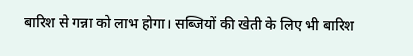बारिश से गन्ना को लाभ होगा। सब्जियों की खेती के लिए भी बारिश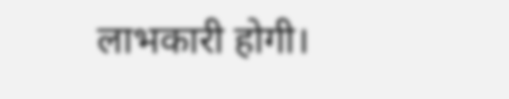लाभकारी होगी।